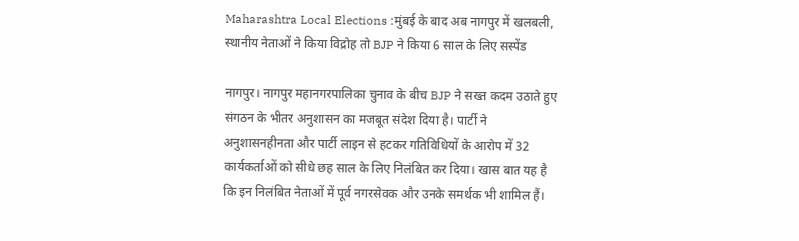Maharashtra Local Elections :मुंबई के बाद अब नागपुर में खलबली, स्थानीय नेताओं ने किया विद्रोह तो BJP ने किया 6 साल के लिए सस्पेंड

नागपुर। नागपुर महानगरपालिका चुनाव के बीच BJP ने सख्त कदम उठाते हुए संगठन के भीतर अनुशासन का मजबूत संदेश दिया है। पार्टी ने अनुशासनहीनता और पार्टी लाइन से हटकर गतिविधियों के आरोप में 32 कार्यकर्ताओं को सीधे छह साल के लिए निलंबित कर दिया। खास बात यह है कि इन निलंबित नेताओं में पूर्व नगरसेवक और उनके समर्थक भी शामिल हैं।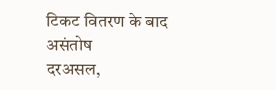टिकट वितरण के बाद असंतोष
दरअसल,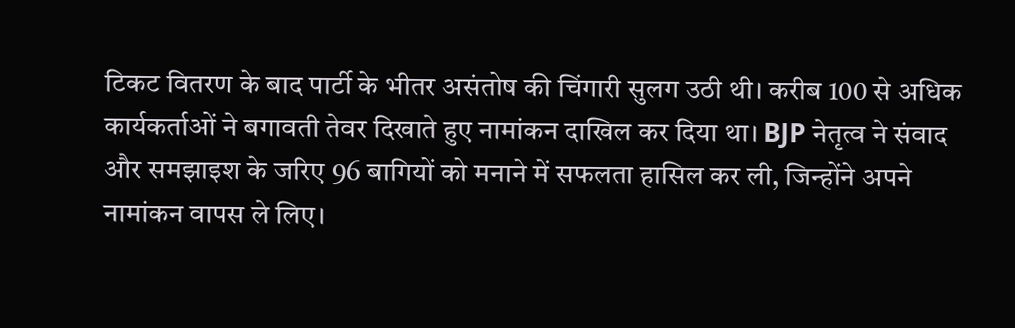टिकट वितरण के बाद पार्टी के भीतर असंतोष की चिंगारी सुलग उठी थी। करीब 100 से अधिक कार्यकर्ताओं ने बगावती तेवर दिखाते हुए नामांकन दाखिल कर दिया था। BJP नेतृत्व ने संवाद और समझाइश के जरिए 96 बागियों को मनाने में सफलता हासिल कर ली, जिन्होंने अपने नामांकन वापस ले लिए।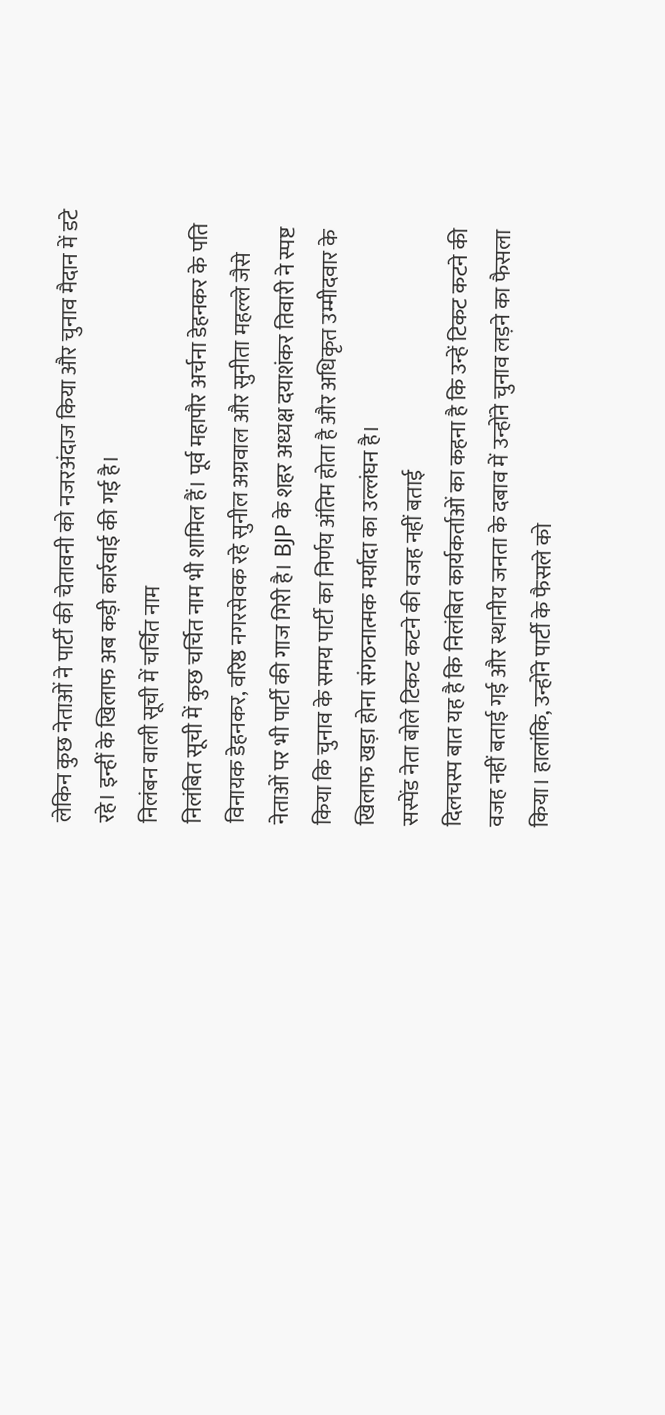लेकिन कुछ नेताओं ने पार्टी की चेतावनी को नजरअंदाज किया और चुनाव मैदान में डटे रहे। इन्हीं के खिलाफ अब कड़ी कार्रवाई की गई है।
निलंबन वाली सूची में चर्चित नाम
निलंबित सूची में कुछ चर्चित नाम भी शामिल हैं। पूर्व महापौर अर्चना डेहनकर के पति विनायक डेहनकर, वरिष्ठ नगरसेवक रहे सुनील अग्रवाल और सुनीता महल्ले जैसे नेताओं पर भी पार्टी की गाज गिरी है। BJP के शहर अध्यक्ष दयाशंकर तिवारी ने स्पष्ट किया कि चुनाव के समय पार्टी का निर्णय अंतिम होता है और अधिकृत उम्मीदवार के खिलाफ खड़ा होना संगठनात्मक मर्यादा का उल्लंघन है।
सस्पेंड नेता बोले टिकट कटने की वजह नहीं बताई
दिलचस्प बात यह है कि निलंबित कार्यकर्ताओं का कहना है कि उन्हें टिकट कटने की वजह नहीं बताई गई और स्थानीय जनता के दबाव में उन्होंने चुनाव लड़ने का फैसला किया। हालांकि, उन्होंने पार्टी के फैसले को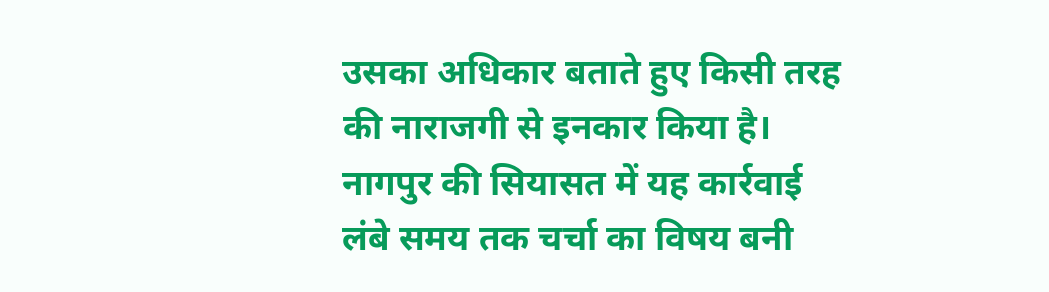उसका अधिकार बताते हुए किसी तरह की नाराजगी से इनकार किया है। नागपुर की सियासत में यह कार्रवाई लंबे समय तक चर्चा का विषय बनी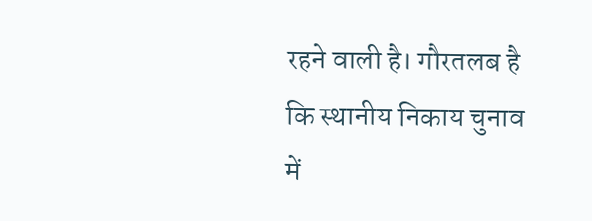रहने वाली है। गौरतलब है कि स्थानीय निकाय चुनाव में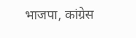भाजपा, कांग्रेस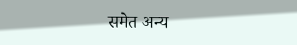समेत अन्य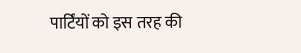पार्टिंयों को इस तरह की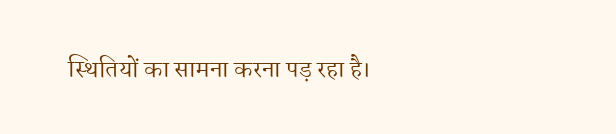स्थितियों का सामना करना पड़ रहा है।